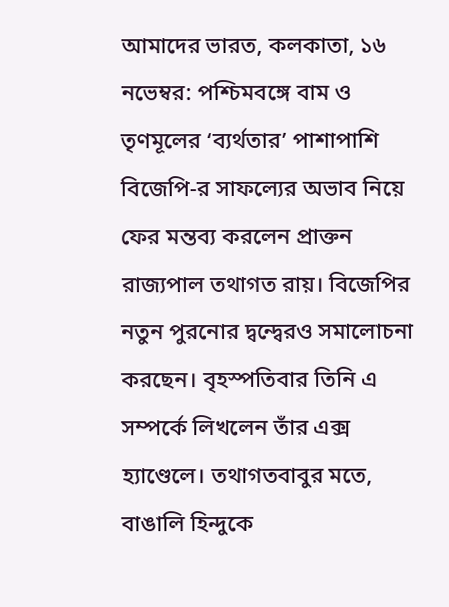আমাদের ভারত, কলকাতা, ১৬ নভেম্বর: পশ্চিমবঙ্গে বাম ও তৃণমূলের ‘ব্যর্থতার’ পাশাপাশি বিজেপি-র সাফল্যের অভাব নিয়ে ফের মন্তব্য করলেন প্রাক্তন রাজ্যপাল তথাগত রায়। বিজেপির নতুন পুরনোর দ্বন্দ্বেরও সমালোচনা করছেন। বৃহস্পতিবার তিনি এ সম্পর্কে লিখলেন তাঁর এক্স হ্যাণ্ডেলে। তথাগতবাবুর মতে, বাঙালি হিন্দুকে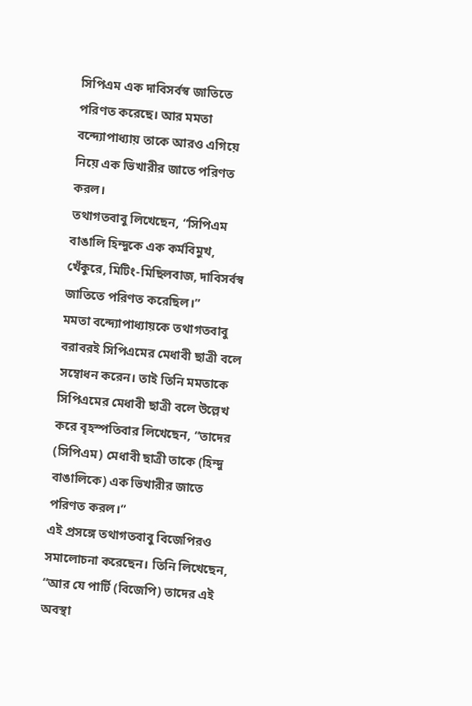সিপিএম এক দাবিসর্বস্ব জাতিতে পরিণত করেছে। আর মমতা বন্দ্যোপাধ্যায় তাকে আরও এগিয়ে নিয়ে এক ভিখারীর জাতে পরিণত করল।
তথাগতবাবু লিখেছেন, “সিপিএম বাঙালি হিন্দুকে এক কর্মবিমুখ, খেঁকুরে, মিটিং-মিছিলবাজ, দাবিসর্বস্ব জাতিতে পরিণত করেছিল।”
মমতা বন্দ্যোপাধ্যায়কে তথাগতবাবু বরাবরই সিপিএমের মেধাবী ছাত্রী বলে সম্বোধন করেন। তাই তিনি মমতাকে সিপিএমের মেধাবী ছাত্রী বলে উল্লেখ করে বৃহস্পতিবার লিখেছেন, “তাদের (সিপিএম) মেধাবী ছাত্রী তাকে (হিন্দু বাঙালিকে) এক ভিখারীর জাতে পরিণত করল।”
এই প্রসঙ্গে তথাগতবাবু বিজেপিরও সমালোচনা করেছেন। তিনি লিখেছেন, “আর যে পার্টি (বিজেপি) তাদের এই অবস্থা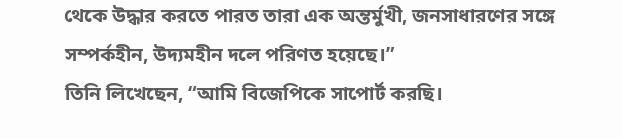থেকে উদ্ধার করতে পারত তারা এক অন্তর্মুখী, জনসাধারণের সঙ্গে সম্পর্কহীন, উদ্যমহীন দলে পরিণত হয়েছে।”
তিনি লিখেছেন, “আমি বিজেপিকে সাপোর্ট করছি।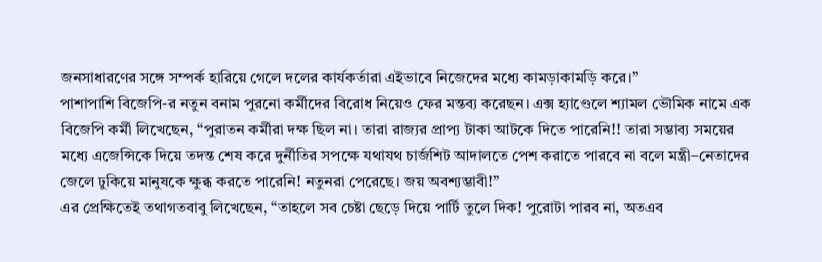জনসাধারণের সঙ্গে সম্পর্ক হারিয়ে গেলে দলের কার্যকর্তারা এইভাবে নিজেদের মধ্যে কামড়াকামড়ি করে।”
পাশাপাশি বিজেপি-র নতুন বনাম পুরনো কর্মীদের বিরোধ নিয়েও ফের মন্তব্য করেছন। এক্স হ্যাণ্ডেলে শ্যামল ভৌমিক নামে এক বিজেপি কর্মী লিখেছেন, “পুরাতন কর্মীরা দক্ষ ছিল না। তারা রাজ্যর প্রাপ্য টাকা আটকে দিতে পারেনি!! তারা সম্ভাব্য সময়ের মধ্যে এজেন্সিকে দিয়ে তদন্ত শেষ করে দুর্নীতির সপক্ষে যথাযথ চার্জশিট আদালতে পেশ করাতে পারবে না বলে মন্ত্রী–নেতাদের জেলে ঢুকিয়ে মানুষকে ক্ষুব্ধ করতে পারেনি! নতুনরা পেরেছে। জয় অবশ্যম্ভাবী!”
এর প্রেক্ষিতেই তথাগতবাবু লিখেছেন, “তাহলে সব চেষ্টা ছেড়ে দিয়ে পার্টি তুলে দিক! পুরোটা পারব না, অতএব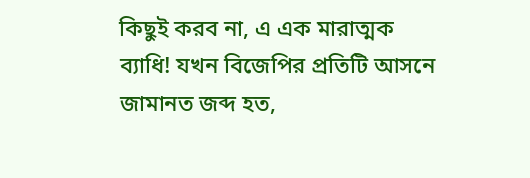কিছুই করব না, এ এক মারাত্মক ব্যাধি! যখন বিজেপির প্রতিটি আসনে জামানত জব্দ হত,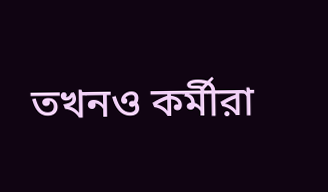তখনও কর্মীরা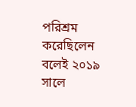পরিশ্রম করেছিলেন বলেই ২০১৯ সালে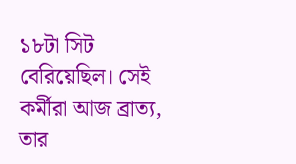১৮টা সিট বেরিয়েছিল। সেই কর্মীরা আজ ব্রাত্য, তার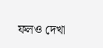ফলও দেখা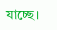যাচ্ছে।